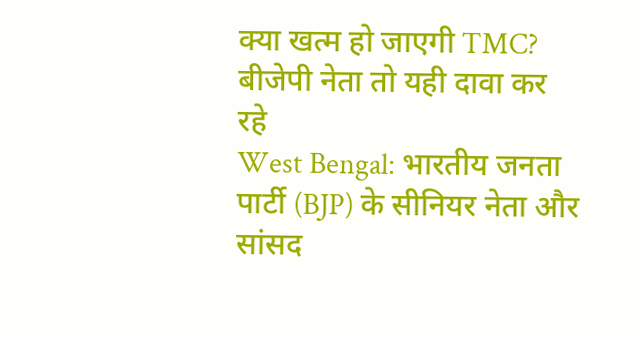क्या खत्म हो जाएगी TMC? बीजेपी नेता तो यही दावा कर रहे
West Bengal: भारतीय जनता पार्टी (BJP) के सीनियर नेता और सांसद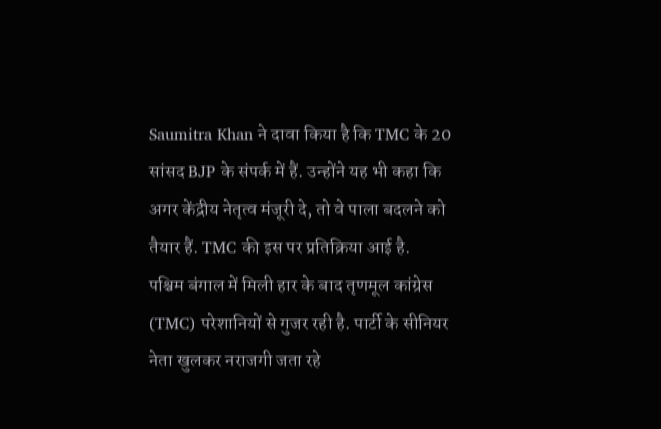Saumitra Khan ने दावा किया है कि TMC के 20 सांसद BJP के संपर्क में हैं. उन्होंने यह भी कहा कि अगर केंद्रीय नेतृत्व मंजूरी दे, तो वे पाला बदलने को तैयार हैं. TMC की इस पर प्रतिक्रिया आई है.
पश्चिम बंगाल में मिली हार के बाद तृणमूल कांग्रेस (TMC) परेशानियों से गुजर रही है. पार्टी के सीनियर नेता खुलकर नराजगी जता रहे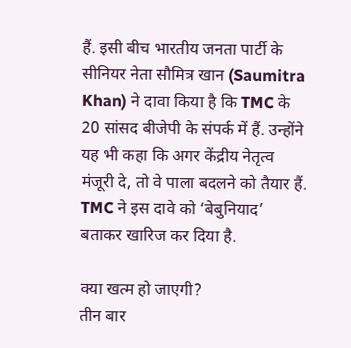हैं. इसी बीच भारतीय जनता पार्टी के सीनियर नेता सौमित्र खान (Saumitra Khan) ने दावा किया है कि TMC के 20 सांसद बीजेपी के संपर्क में हैं. उन्होंने यह भी कहा कि अगर केंद्रीय नेतृत्व मंजूरी दे, तो वे पाला बदलने को तैयार हैं. TMC ने इस दावे को ‘बेबुनियाद’ बताकर खारिज कर दिया है.

क्या खत्म हो जाएगी?
तीन बार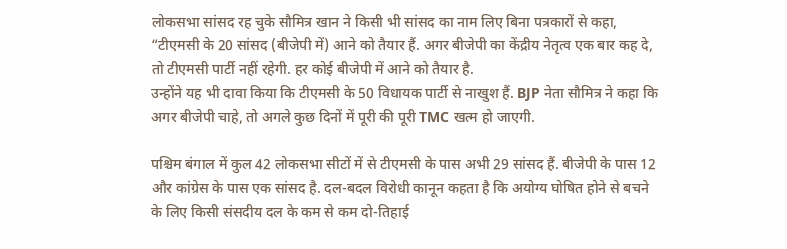लोकसभा सांसद रह चुके सौमित्र खान ने किसी भी सांसद का नाम लिए बिना पत्रकारों से कहा,
“टीएमसी के 20 सांसद (बीजेपी में) आने को तैयार हैं. अगर बीजेपी का केंद्रीय नेतृत्व एक बार कह दे, तो टीएमसी पार्टी नहीं रहेगी. हर कोई बीजेपी में आने को तैयार है.
उन्होंने यह भी दावा किया कि टीएमसी के 50 विधायक पार्टी से नाखुश हैं. BJP नेता सौमित्र ने कहा कि अगर बीजेपी चाहे, तो अगले कुछ दिनों में पूरी की पूरी TMC खत्म हो जाएगी.

पश्चिम बंगाल में कुल 42 लोकसभा सीटों में से टीएमसी के पास अभी 29 सांसद हैं. बीजेपी के पास 12 और कांग्रेस के पास एक सांसद है. दल-बदल विरोधी कानून कहता है कि अयोग्य घोषित होने से बचने के लिए किसी संसदीय दल के कम से कम दो-तिहाई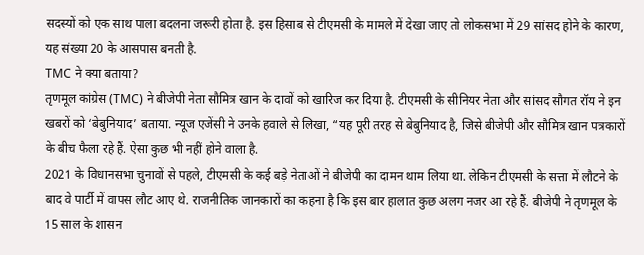सदस्यों को एक साथ पाला बदलना जरूरी होता है. इस हिसाब से टीएमसी के मामले में देखा जाए तो लोकसभा में 29 सांसद होने के कारण, यह संख्या 20 के आसपास बनती है.
TMC ने क्या बताया?
तृणमूल कांग्रेस (TMC) ने बीजेपी नेता सौमित्र खान के दावों को खारिज कर दिया है. टीएमसी के सीनियर नेता और सांसद सौगत रॉय ने इन खबरों को ‘बेबुनियाद’ बताया. न्यूज एजेंसी ने उनके हवाले से लिखा, “यह पूरी तरह से बेबुनियाद है, जिसे बीजेपी और सौमित्र खान पत्रकारों के बीच फैला रहे हैं. ऐसा कुछ भी नहीं होने वाला है.
2021 के विधानसभा चुनावों से पहले, टीएमसी के कई बड़े नेताओं ने बीजेपी का दामन थाम लिया था. लेकिन टीएमसी के सत्ता में लौटने के बाद वे पार्टी में वापस लौट आए थे. राजनीतिक जानकारों का कहना है कि इस बार हालात कुछ अलग नजर आ रहे हैं. बीजेपी ने तृणमूल के 15 साल के शासन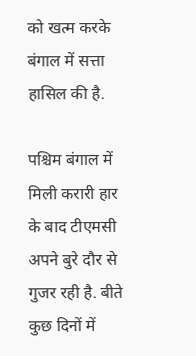को खत्म करके बंगाल में सत्ता हासिल की है.

पश्चिम बंगाल में मिली करारी हार के बाद टीएमसी अपने बुरे दौर से गुजर रही है. बीते कुछ दिनों में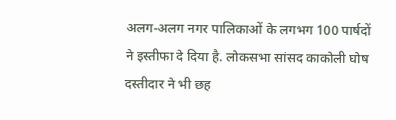अलग-अलग नगर पालिकाओं के लगभग 100 पार्षदों ने इस्तीफा दे दिया है. लोकसभा सांसद काकोली घोष दस्तीदार ने भी छह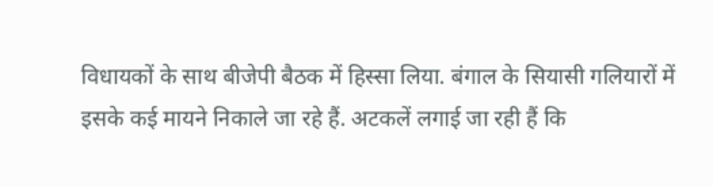विधायकों के साथ बीजेपी बैठक में हिस्सा लिया. बंगाल के सियासी गलियारों में इसके कई मायने निकाले जा रहे हैं. अटकलें लगाई जा रही हैं कि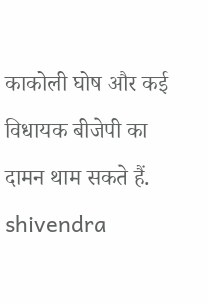काकोली घोष और कई विधायक बीजेपी का दामन थाम सकते हैं.
shivendra